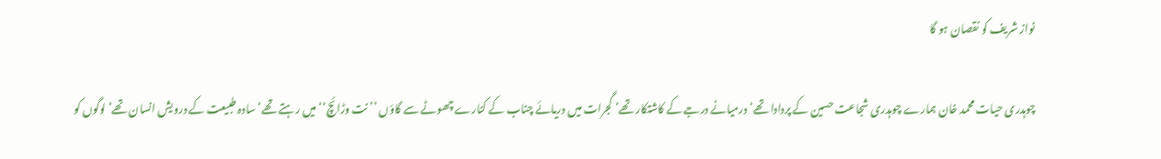نواز شریف کو نقصان ہو گا

چوہدری حیات محمد خان ہمارے چوہدری شجاعت حسین کے پردادا تھے‘ درمیانے درجے کے کاشتکار تھے‘ گجرات میں دریائے چناب کے کنارے چھوٹے سے گاؤں ’’نت وڑائچ‘‘ میں رہتے تھے‘ سادہ طبیعت کے درویش انسان تھے‘ لوگوں کو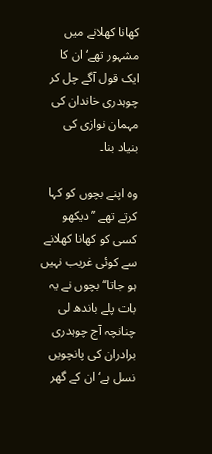کھانا کھلانے میں مشہور تھے‘ ان کا ایک قول آگے چل کر چوہدری خاندان کی مہمان نوازی کی بنیاد بنا۔

وہ اپنے بچوں کو کہا کرتے تھے ’’دیکھو کسی کو کھانا کھلانے سے کوئی غریب نہیں ہو جاتا‘‘ بچوں نے یہ بات پلے باندھ لی چنانچہ آج چوہدری برادران کی پانچویں نسل ہے‘ ان کے گھر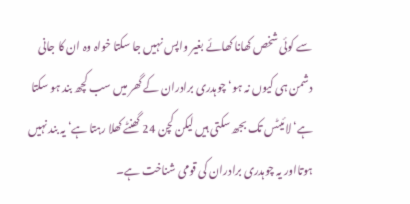سے کوئی شخص کھانا کھائے بغیر واپس نہیں جا سکتا خواہ وہ ان کا جانی دشمن ہی کیوں نہ ہو‘ چوہدری برادران کے گھر میں سب کچھ بند ہو سکتا ہے‘ لائیٹس تک بجھ سکتی ہیں لیکن کچن 24 گھنٹے کھلا رہتا ہے‘ یہ بند نہیں ہوتااور یہ چوہدری برادران کی قومی شناخت ہے۔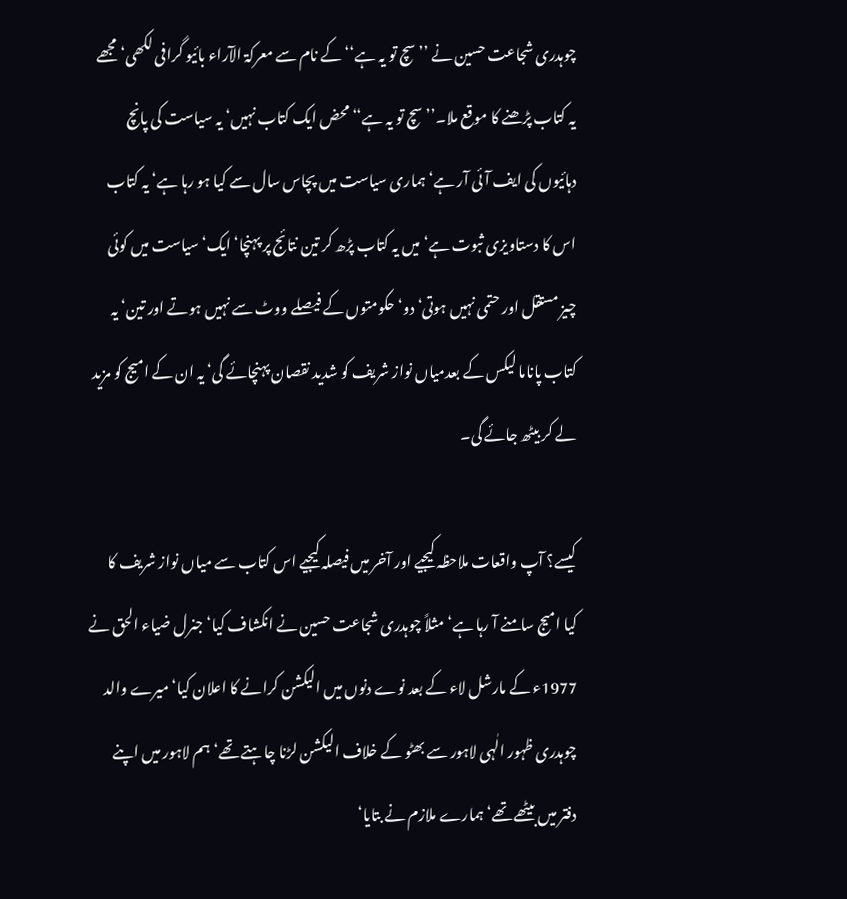چوہدری شجاعت حسین نے ’’سچ تو یہ ہے‘‘ کے نام سے معرکۃ الآراء بائیو گرافی لکھی‘ مجھے یہ کتاب پڑھنے کا موقع ملا۔’’سچ تو یہ ہے‘‘ محض ایک کتاب نہیں‘ یہ سیاست کی پانچ دہائیوں کی ایف آئی آر ہے‘ ہماری سیاست میں پچاس سال سے کیا ہو رہا ہے‘ یہ کتاب اس کا دستاویزی ثبوت ہے‘ میں یہ کتاب پڑھ کر تین نتائج پر پہنچا‘ایک‘ سیاست میں کوئی چیز مستقل اور حتمی نہیں ہوتی‘ دو‘ حکومتوں کے فیصلے ووٹ سے نہیں ہوتے اور تین‘ یہ کتاب پاناما لیکس کے بعدمیاں نواز شریف کو شدید نقصان پہنچائے گی‘ یہ ان کے امیج کو مزید لے کر بیٹھ جائے گی۔

کیسے؟ آپ واقعات ملاحظہ کیجیے اور آخر میں فیصلہ کیجیے اس کتاب سے میاں نواز شریف کا کیا امیج سامنے آ رہا ہے‘مثلاً چوہدری شجاعت حسین نے انکشاف کیا‘ جنرل ضیاء الحق نے 1977ء کے مارشل لاء کے بعد نوے دنوں میں الیکشن کرانے کا اعلان کیا‘ میرے والد چوہدری ظہور الٰہی لاہور سے بھٹو کے خلاف الیکشن لڑنا چاہتے تھے‘ ہم لاہور میں اپنے دفتر میں بیٹھے تھے‘ ہمارے ملازم نے بتایا‘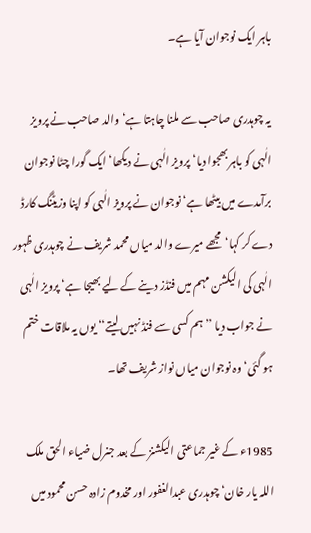باہر ایک نوجوان آیا ہے۔

یہ چوہدری صاحب سے ملنا چاہتا ہے‘ والد صاحب نے پرویز الٰہی کو باہر بھجوا دیا‘ پرویز الٰہی نے دیکھا‘ ایک گورا چٹا نوجوان برآمدے میں بیٹھا ہے‘ نوجوان نے پرویز الٰہی کو اپنا وزیٹنگ کارڈ دے کر کہا‘مجھے میرے والد میاں محمد شریف نے چوہدری ظہور الٰہی کی الیکشن مہم میں فنڈز دینے کے لیے بھیجا ہے‘ پرویز الٰہی نے جواب دیا ’’ہم کسی سے فنڈ نہیں لیتے‘‘ یوں یہ ملاقات ختم ہو گئی‘ وہ نوجوان میاں نواز شریف تھا۔

1985ء کے غیر جماعتی الیکشنز کے بعد جنرل ضیاء الحق ملک اللہ یار خان‘ چوہدری عبدالغفور اور مخدوم زادہ حسن محمود میں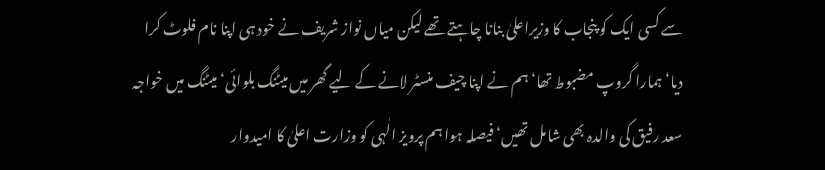سے کسی ایک کو پنجاب کا وزیراعلیٰ بنانا چاہتے تھے لیکن میاں نواز شریف نے خود ہی اپنا نام فلوٹ کرا دیا‘ ہمارا گروپ مضبوط تھا‘ ہم نے اپنا چیف منسٹر لانے کے لیے گھر میں میٹنگ بلوائی‘ میٹنگ میں خواجہ سعد رفیق کی والدہ بھی شامل تھیں‘ فیصلہ ہوا ہم پرویز الٰہی کو وزارت اعلیٰ کا امیدوار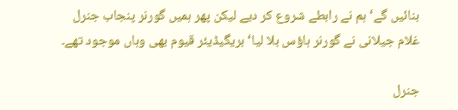بنائیں گے‘ ہم نے رابطے شروع کر دیے لیکن پھر ہمیں گورنر پنجاب جنرل غلام جیلانی نے گورنر ہاؤس بلا لیا‘ بریگیڈیئر قیوم بھی وہاں موجود تھے۔

جنرل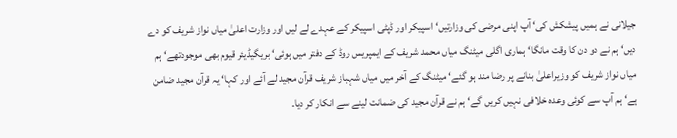جیلانی نے ہمیں پیشکش کی‘ آپ اپنی مرضی کی وزارتیں‘ اسپیکر اور ڈپٹی اسپیکر کے عہدے لے لیں اور وزارت اعلیٰ میاں نواز شریف کو دے دیں‘ ہم نے دو دن کا وقت مانگا‘ ہماری اگلی میٹنگ میاں محمد شریف کے ایمپریس روڈ کے دفتر میں ہوئی‘ بریگیڈیئر قیوم بھی موجودتھے‘ ہم میاں نواز شریف کو وزیراعلیٰ بنانے پر رضا مند ہو گئے‘ میٹنگ کے آخر میں میاں شہباز شریف قرآن مجید لے آئے اور کہا‘ یہ قرآن مجید ضامن ہے‘ ہم آپ سے کوئی وعدہ خلافی نہیں کریں گے‘ ہم نے قرآن مجید کی ضمانت لینے سے انکار کر دیا۔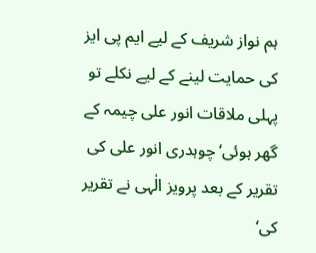ہم نواز شریف کے لیے ایم پی ایز کی حمایت لینے کے لیے نکلے تو پہلی ملاقات انور علی چیمہ کے گھر ہوئی‘ چوہدری انور علی کی تقریر کے بعد پرویز الٰہی نے تقریر کی‘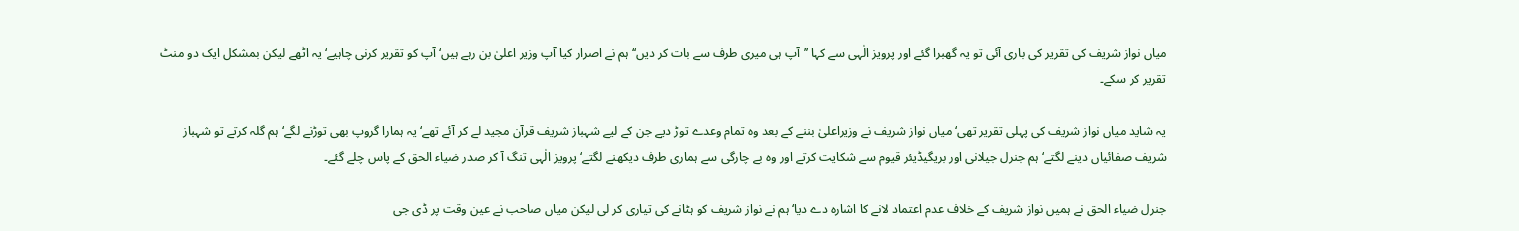میاں نواز شریف کی تقریر کی باری آئی تو یہ گھبرا گئے اور پرویز الٰہی سے کہا ’’آپ ہی میری طرف سے بات کر دیں‘‘ ہم نے اصرار کیا آپ وزیر اعلیٰ بن رہے ہیں‘ آپ کو تقریر کرنی چاہیے‘ یہ اٹھے لیکن بمشکل ایک دو منٹ تقریر کر سکے۔

یہ شاید میاں نواز شریف کی پہلی تقریر تھی‘ میاں نواز شریف نے وزیراعلیٰ بننے کے بعد وہ تمام وعدے توڑ دیے جن کے لیے شہباز شریف قرآن مجید لے کر آئے تھے‘ یہ ہمارا گروپ بھی توڑنے لگے‘ ہم گلہ کرتے تو شہباز شریف صفائیاں دینے لگتے‘ ہم جنرل جیلانی اور بریگیڈیئر قیوم سے شکایت کرتے اور وہ بے چارگی سے ہماری طرف دیکھنے لگتے‘ پرویز الٰہی تنگ آ کر صدر ضیاء الحق کے پاس چلے گئے۔

جنرل ضیاء الحق نے ہمیں نواز شریف کے خلاف عدم اعتماد لانے کا اشارہ دے دیا‘ ہم نے نواز شریف کو ہٹانے کی تیاری کر لی لیکن میاں صاحب نے عین وقت پر ڈی جی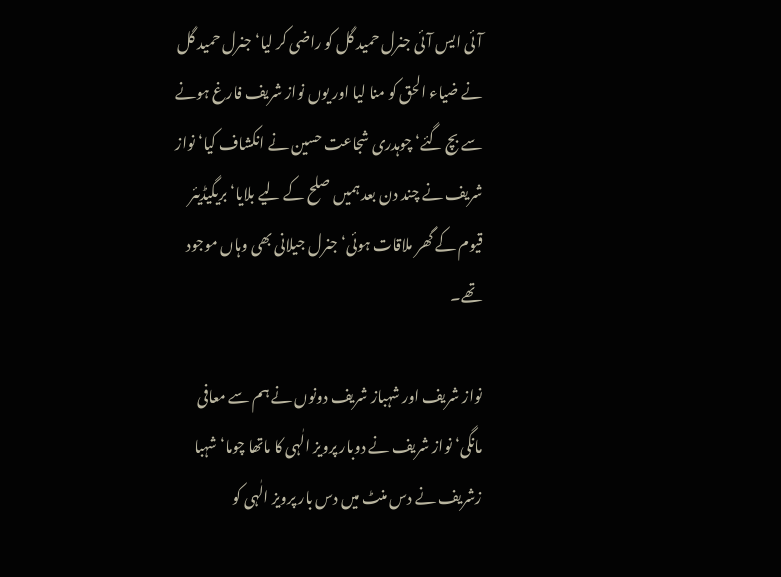آئی ایس آئی جنرل حمید گل کو راضی کر لیا‘ جنرل حمید گل نے ضیاء الحق کو منا لیا اور یوں نواز شریف فارغ ہونے سے بچ گئے‘ چوہدری شجاعت حسین نے انکشاف کیا‘ نواز شریف نے چند دن بعد ہمیں صلح کے لیے بلایا‘ بریگیڈیئر قیوم کے گھر ملاقات ہوئی‘ جنرل جیلانی بھی وہاں موجود تھے۔

نواز شریف اور شہباز شریف دونوں نے ہم سے معافی مانگی‘ نواز شریف نے دوبار پرویز الٰہی کا ماتھا چوما‘ شہبا زشریف نے دس منٹ میں دس بار پرویز الٰہی کو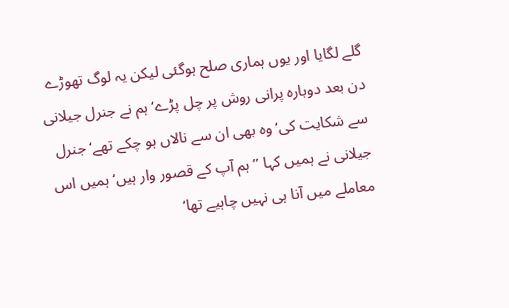گلے لگایا اور یوں ہماری صلح ہوگئی لیکن یہ لوگ تھوڑے دن بعد دوبارہ پرانی روش پر چل پڑے‘ ہم نے جنرل جیلانی سے شکایت کی‘ وہ بھی ان سے نالاں ہو چکے تھے‘ جنرل جیلانی نے ہمیں کہا ’’ہم آپ کے قصور وار ہیں‘ ہمیں اس معاملے میں آنا ہی نہیں چاہیے تھا‘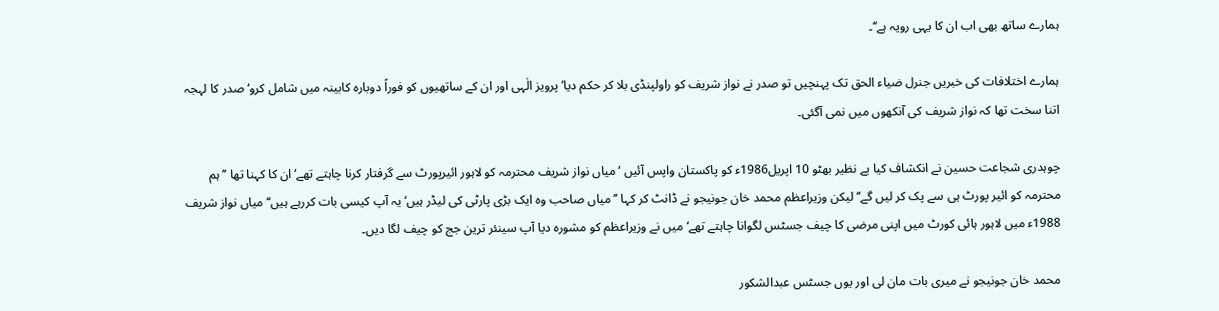ہمارے ساتھ بھی اب ان کا یہی رویہ ہے‘‘۔

ہمارے اختلافات کی خبریں جنرل ضیاء الحق تک پہنچیں تو صدر نے نواز شریف کو راولپنڈی بلا کر حکم دیا‘ پرویز الٰہی اور ان کے ساتھیوں کو فوراً دوبارہ کابینہ میں شامل کرو‘ صدر کا لہجہ اتنا سخت تھا کہ نواز شریف کی آنکھوں میں نمی آگئی۔

چوہدری شجاعت حسین نے انکشاف کیا بے نظیر بھٹو 10 اپریل1986ء کو پاکستان واپس آئیں ‘ میاں نواز شریف محترمہ کو لاہور ائیرپورٹ سے گرفتار کرنا چاہتے تھے‘ ان کا کہنا تھا ’’ہم محترمہ کو ائیر پورٹ ہی سے پک کر لیں گے‘‘ لیکن وزیراعظم محمد خان جونیجو نے ڈانٹ کر کہا ’’میاں صاحب وہ ایک بڑی پارٹی کی لیڈر ہیں‘ یہ آپ کیسی بات کررہے ہیں‘‘ میاں نواز شریف 1988ء میں لاہور ہائی کورٹ میں اپنی مرضی کا چیف جسٹس لگوانا چاہتے تھے‘ میں نے وزیراعظم کو مشورہ دیا آپ سینئر ترین جج کو چیف لگا دیں۔

محمد خان جونیجو نے میری بات مان لی اور یوں جسٹس عبدالشکور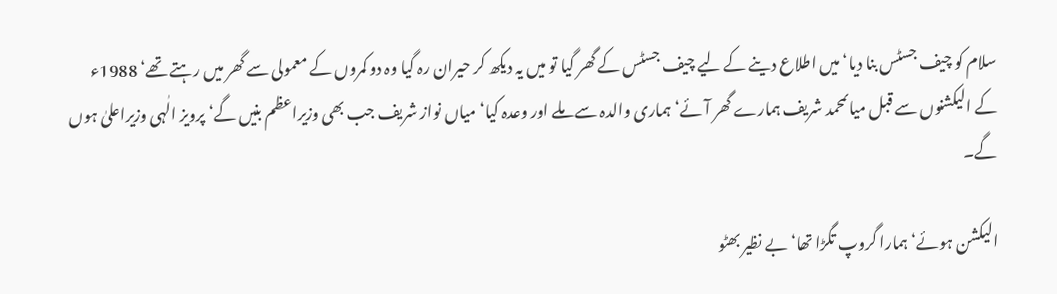سلام کو چیف جسٹس بنا دیا‘ میں اطلاع دینے کے لیے چیف جسٹس کے گھر گیا تو میں یہ دیکھ کر حیران رہ گیا وہ دو کمروں کے معمولی سے گھر میں رہتے تھے‘ 1988ء کے الیکشنوں سے قبل میاںمحمد شریف ہمارے گھر آئے‘ ہماری والدہ سے ملے اور وعدہ کیا‘ میاں نواز شریف جب بھی وزیراعظم بنیں گے‘ پرویز الٰہی وزیراعلیٰ ہوں گے۔

الیکشن ہوئے‘ ہمارا گروپ تگڑا تھا‘ بے نظیر بھٹو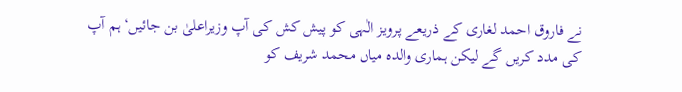نے فاروق احمد لغاری کے ذریعے پرویز الٰہی کو پیش کش کی آپ وزیراعلیٰ بن جائیں‘ ہم آپ کی مدد کریں گے لیکن ہماری والدہ میاں محمد شریف کو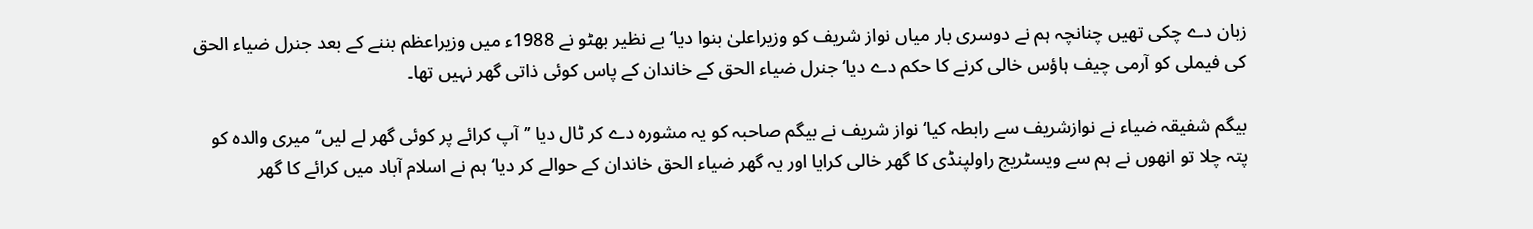زبان دے چکی تھیں چنانچہ ہم نے دوسری بار میاں نواز شریف کو وزیراعلیٰ بنوا دیا‘ بے نظیر بھٹو نے 1988ء میں وزیراعظم بننے کے بعد جنرل ضیاء الحق کی فیملی کو آرمی چیف ہاؤس خالی کرنے کا حکم دے دیا‘ جنرل ضیاء الحق کے خاندان کے پاس کوئی ذاتی گھر نہیں تھا۔

بیگم شفیقہ ضیاء نے نوازشریف سے رابطہ کیا‘ نواز شریف نے بیگم صاحبہ کو یہ مشورہ دے کر ٹال دیا ’’آپ کرائے پر کوئی گھر لے لیں‘‘ میری والدہ کو پتہ چلا تو انھوں نے ہم سے ویسٹریج راولپنڈی کا گھر خالی کرایا اور یہ گھر ضیاء الحق خاندان کے حوالے کر دیا‘ ہم نے اسلام آباد میں کرائے کا گھر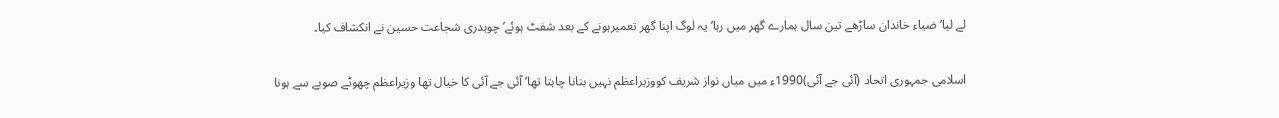لے لیا‘ ضیاء خاندان ساڑھے تین سال ہمارے گھر میں رہا‘یہ لوگ اپنا گھر تعمیرہونے کے بعد شفٹ ہوئے‘ چوہدری شجاعت حسین نے انکشاف کیا۔

اسلامی جمہوری اتحاد (آئی جے آئی)1990ء میں میاں نواز شریف کووزیراعظم نہیں بنانا چاہتا تھا‘ آئی جے آئی کا خیال تھا وزیراعظم چھوٹے صوبے سے ہونا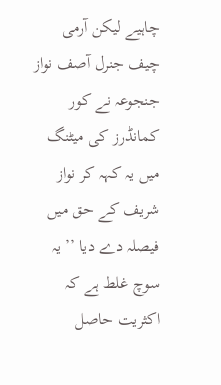چاہیے لیکن آرمی چیف جنرل آصف نواز جنجوعہ نے کور کمانڈرز کی میٹنگ میں یہ کہہ کر نواز شریف کے حق میں فیصلہ دے دیا ’’ یہ سوچ غلط ہے کہ اکثریت حاصل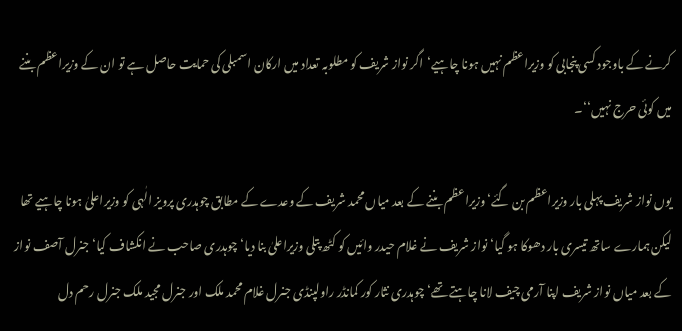کرنے کے باوجود کسی پنجابی کو وزیراعظم نہیں ہونا چاہیے‘اگر نواز شریف کو مطلوبہ تعداد میں ارکان اسمبلی کی حمایت حاصل ہے تو ان کے وزیراعظم بننے میں کوئی حرج نہیں‘‘۔

یوں نواز شریف پہلی بار وزیراعظم بن گئے‘ وزیراعظم بننے کے بعد میاں محمد شریف کے وعدے کے مطابق چوہدری پرویز الٰہی کو وزیراعلیٰ ہونا چاہیے تھا لیکن ہمارے ساتھ تیسری بار دھوکا ہو گیا‘ نواز شریف نے غلام حیدر وائیں کو کٹھ پتلی وزیراعلیٰ بنا دیا‘ چوہدری صاحب نے انکشاف کیا‘ جنرل آصف نواز کے بعد میاں نواز شریف اپنا آرمی چیف لانا چاہتے تھے‘ چوہدری نثار کور کمانڈر راولپنڈی جنرل غلام محمد ملک اور جنرل مجید ملک جنرل رحم دل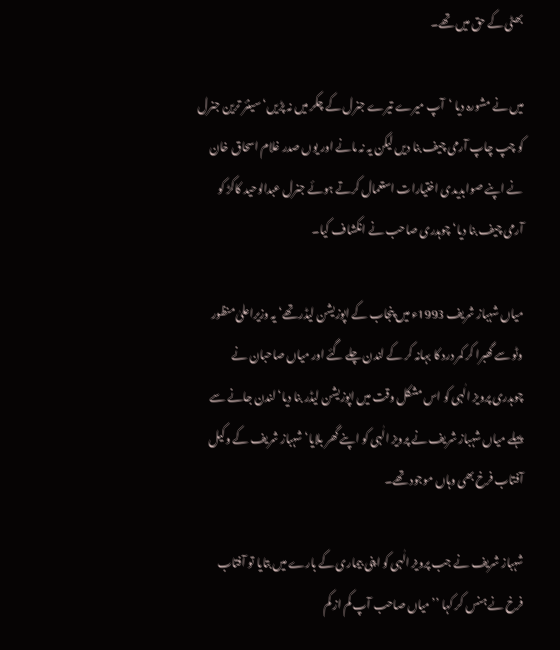بھٹی کے حق میں تھے۔

میں نے مشورہ دیا ‘آپ میرے تیرے جنرل کے چکر میں نہ پڑیں‘ سینئر ترین جنرل کو چپ چاپ آرمی چیف بنا دیں لیکن یہ نہ مانے اور یوں صدر غلام اسحاق خان نے اپنے صوابدیدی اختیارات استعمال کرتے ہوئے جنرل عبدالوحید کاکڑ کو آرمی چیف بنا دیا‘ چوہدری صاحب نے انکشاف کیا۔

میاں شہباز شریف 1993ء میں پنجاب کے اپوزیشن لیڈر تھے‘ یہ وزیراعلیٰ منظور وٹو سے گھبرا کر کمر درد کا بہانہ کر کے لندن چلے گئے اور میاں صاحبان نے چوہدری پرویز الٰہی کو اس مشکل وقت میں اپوزیشن لیڈر بنا دیا‘ لندن جانے سے پہلے میاں شہباز شریف نے پرویز الٰہی کو اپنے گھر بلایا‘ شہباز شریف کے وکیل آفتاب فرخ بھی وہاں موجود تھے۔

شہباز شریف نے جب پرویز الٰہی کو اپنی بیماری کے بارے میں بتایا تو آفتاب فرخ نے ہنس کر کہا ’’میاں صاحب آپ کم از کم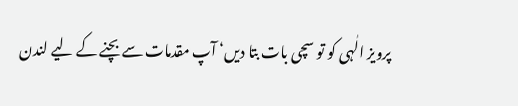پرویز الٰہی کو تو سچی بات بتا دیں‘ آپ مقدمات سے بچنے کے لیے لندن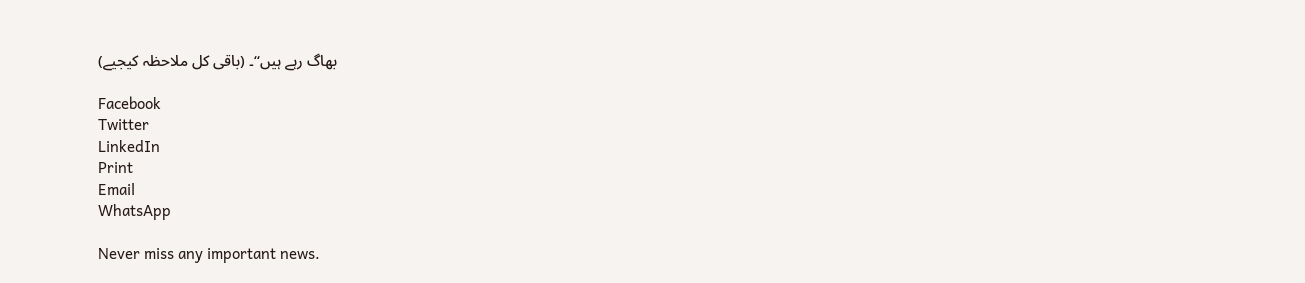بھاگ رہے ہیں‘‘۔ (باقی کل ملاحظہ کیجیے)

Facebook
Twitter
LinkedIn
Print
Email
WhatsApp

Never miss any important news.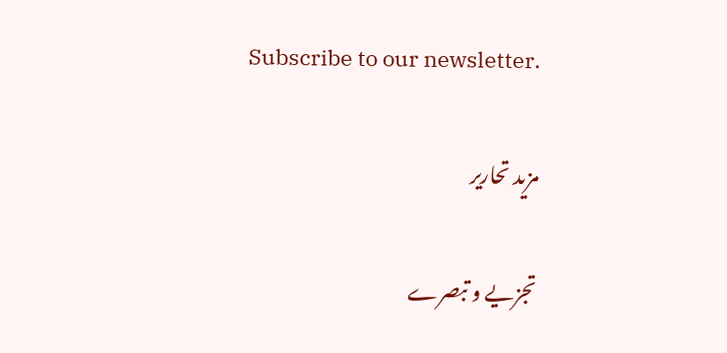Subscribe to our newsletter.

مزید تحاریر

تجزیے و تبصرے